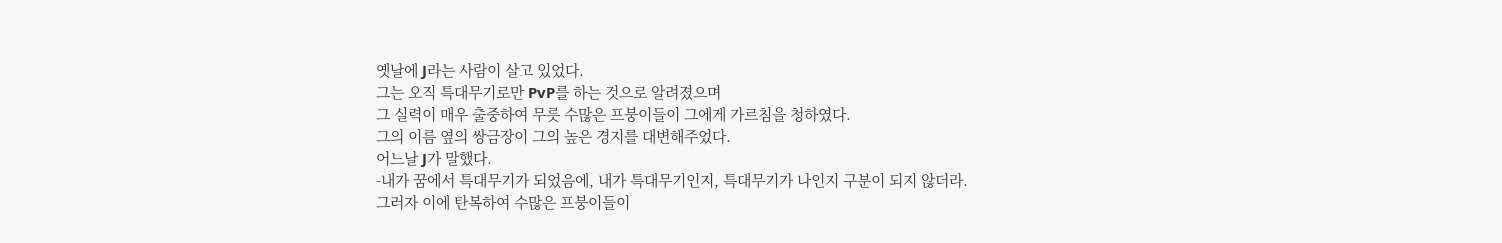옛날에 J라는 사람이 살고 있었다.
그는 오직 특대무기로만 PvP를 하는 것으로 알려졌으며
그 실력이 매우 출중하여 무릇 수많은 프붕이들이 그에게 가르침을 청하였다.
그의 이름 옆의 쌍금장이 그의 높은 경지를 대변해주었다.
어느날 J가 말했다.
-내가 꿈에서 특대무기가 되었음에, 내가 특대무기인지, 특대무기가 나인지 구분이 되지 않더라.
그러자 이에 탄복하여 수많은 프붕이들이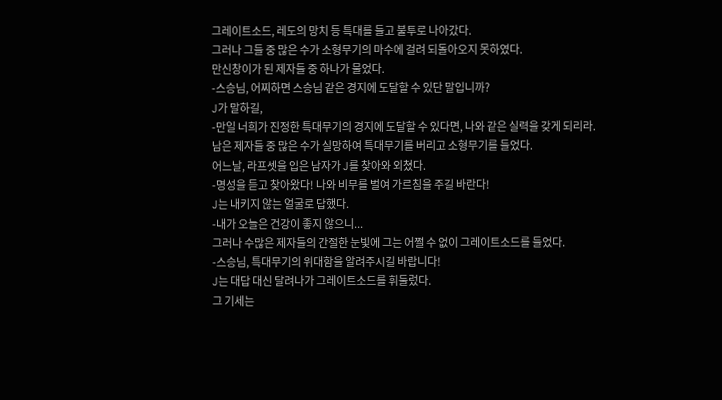그레이트소드, 레도의 망치 등 특대를 들고 불투로 나아갔다.
그러나 그들 중 많은 수가 소형무기의 마수에 걸려 되돌아오지 못하였다.
만신창이가 된 제자들 중 하나가 물었다.
-스승님, 어찌하면 스승님 같은 경지에 도달할 수 있단 말입니까?
J가 말하길,
-만일 너희가 진정한 특대무기의 경지에 도달할 수 있다면, 나와 같은 실력을 갖게 되리라.
남은 제자들 중 많은 수가 실망하여 특대무기를 버리고 소형무기를 들었다.
어느날, 라프셋을 입은 남자가 J를 찾아와 외쳤다.
-명성을 듣고 찾아왔다! 나와 비무를 벌여 가르침을 주길 바란다!
J는 내키지 않는 얼굴로 답했다.
-내가 오늘은 건강이 좋지 않으니...
그러나 수많은 제자들의 간절한 눈빛에 그는 어쩔 수 없이 그레이트소드를 들었다.
-스승님, 특대무기의 위대함을 알려주시길 바랍니다!
J는 대답 대신 달려나가 그레이트소드를 휘둘렀다.
그 기세는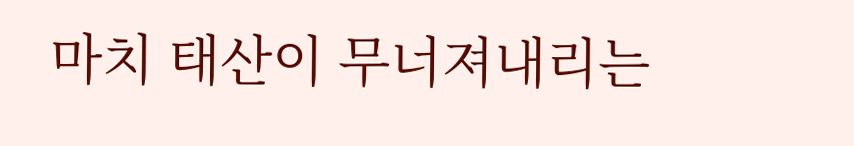마치 태산이 무너져내리는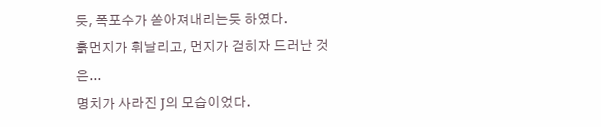듯, 폭포수가 쏟아져내리는듯 하였다.
흙먼지가 휘날리고, 먼지가 걷히자 드러난 것은...
명치가 사라진 J의 모습이었다.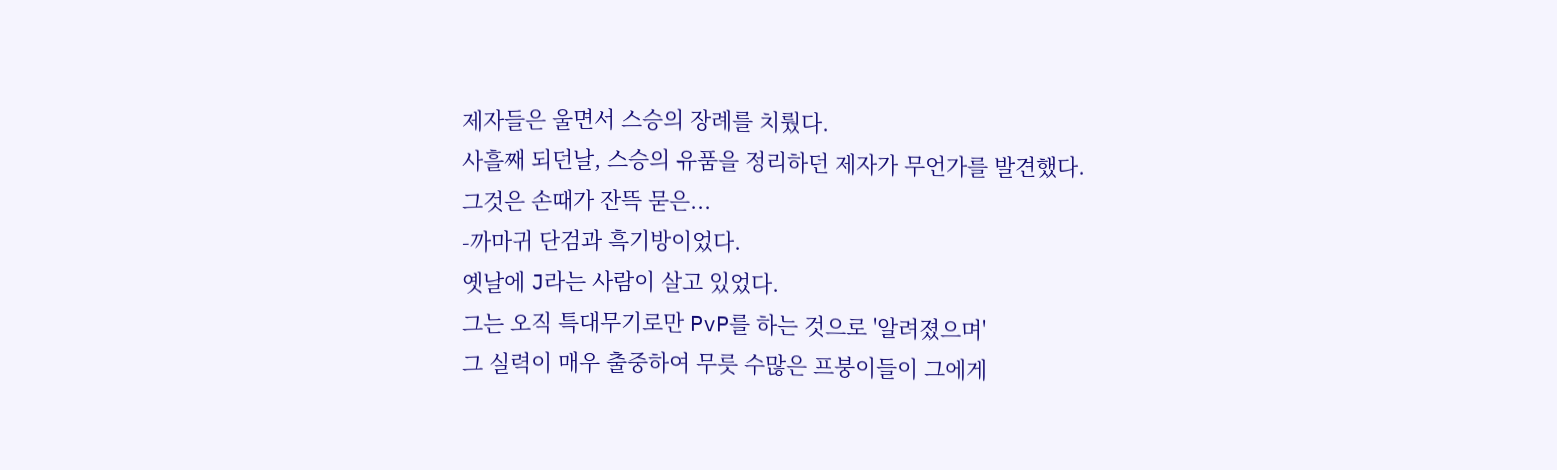제자들은 울면서 스승의 장례를 치뤘다.
사흘째 되던날, 스승의 유품을 정리하던 제자가 무언가를 발견했다.
그것은 손때가 잔뜩 묻은...
-까마귀 단검과 흑기방이었다.
옛날에 J라는 사람이 살고 있었다.
그는 오직 특대무기로만 PvP를 하는 것으로 '알려졌으며'
그 실력이 매우 출중하여 무릇 수많은 프붕이들이 그에게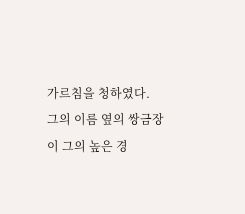가르침을 청하였다.
그의 이름 옆의 쌍금장이 그의 높은 경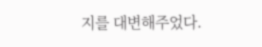지를 대변해주었다.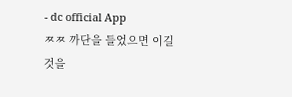- dc official App
ㅉㅉ 까단을 들었으면 이길 것을